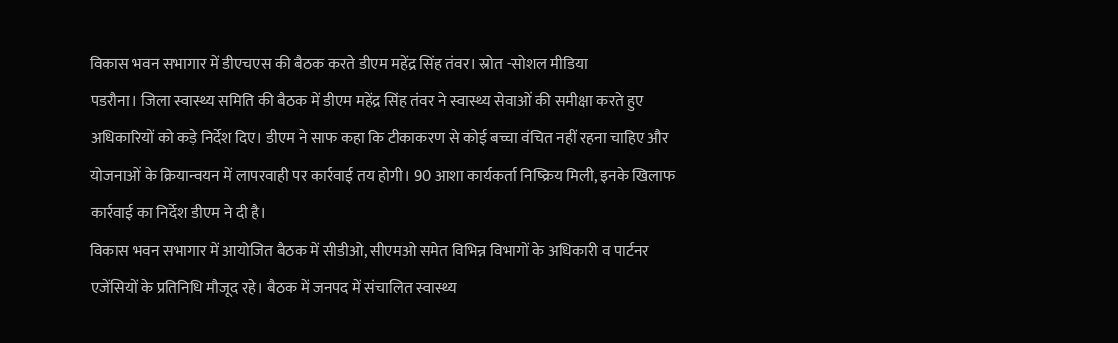विकास भवन सभागार में डीएचएस की बैठक करते डीएम महेंद्र सिंह तंवर। स्रोत -सोशल मीडिया
पडरौना। जिला स्वास्थ्य समिति की बैठक में डीएम महेंद्र सिंह तंवर ने स्वास्थ्य सेवाओं की समीक्षा करते हुए अधिकारियों को कड़े निर्देश दिए। डीएम ने साफ कहा कि टीकाकरण से कोई बच्चा वंचित नहीं रहना चाहिए और योजनाओं के क्रियान्वयन में लापरवाही पर कार्रवाई तय होगी। 90 आशा कार्यकर्ता निष्क्रिय मिली, इनके खिलाफ कार्रवाई का निर्देश डीएम ने दी है।
विकास भवन सभागार में आयोजित बैठक में सीडीओ, सीएमओ समेत विभिन्न विभागों के अधिकारी व पार्टनर एजेंसियों के प्रतिनिधि मौजूद रहे। बैठक में जनपद में संचालित स्वास्थ्य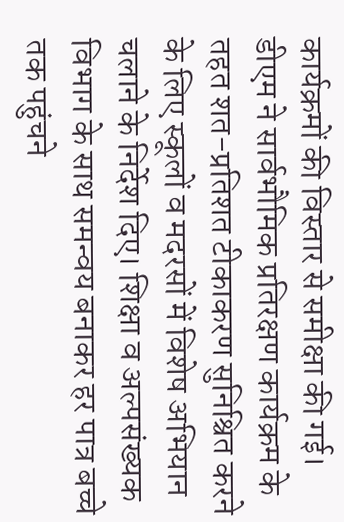कार्यक्रमों की विस्तार से समीक्षा की गई। डीएम ने सार्वभौमिक प्रतिरक्षण कार्यक्रम के तहत शत-प्रतिशत टीकाकरण सुनिश्चित करने के लिए स्कूलों व मदरसों में विशेष अभियान चलाने के निर्देश दिए। शिक्षा व अल्पसंख्यक विभाग के साथ समन्वय बनाकर हर पात्र बच्चे तक पहुंचने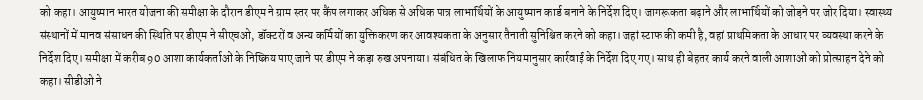को कहा। आयुष्मान भारत योजना की समीक्षा के दौरान डीएम ने ग्राम स्तर पर कैंप लगाकर अधिक से अधिक पात्र लाभार्थियों के आयुष्मान कार्ड बनाने के निर्देश दिए। जागरूकता बढ़ाने और लाभार्थियों को जोड़ने पर जोर दिया। स्वास्थ्य संस्थानों में मानव संसाधन की स्थिति पर डीएम ने सीएचओ, डॉक्टरों व अन्य कर्मियों का युक्तिकरण कर आवश्यकता के अनुसार तैनाती सुनिश्चित करने को कहा। जहां स्टाफ की कमी है, वहां प्राथमिकता के आधार पर व्यवस्था करने के निर्देश दिए। समीक्षा में करीब 90 आशा कार्यकर्ताओं के निष्क्रिय पाए जाने पर डीएम ने कड़ा रुख अपनाया। संबंधित के खिलाफ नियमानुसार कार्रवाई के निर्देश दिए गए। साथ ही बेहतर कार्य करने वाली आशाओं को प्रोत्साहन देने को कहा। सीडीओ ने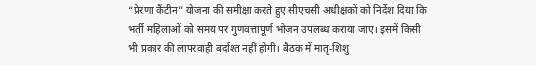“प्रेरणा कैंटीन” योजना की समीक्षा करते हुए सीएचसी अधीक्षकों को निर्देश दिया कि भर्ती महिलाओं को समय पर गुणवत्तापूर्ण भोजन उपलब्ध कराया जाए। इसमें किसी भी प्रकार की लापरवाही बर्दाश्त नहीं होगी। बैठक में मातृ-शिशु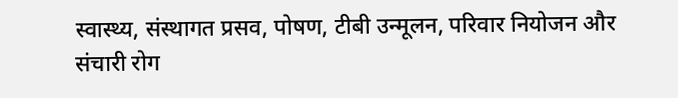स्वास्थ्य, संस्थागत प्रसव, पोषण, टीबी उन्मूलन, परिवार नियोजन और संचारी रोग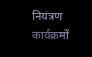नियंत्रण कार्यक्रमों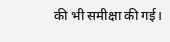की भी समीक्षा की गई।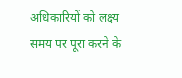अधिकारियों को लक्ष्य समय पर पूरा करने के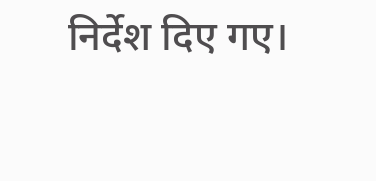निर्देश दिए गए।